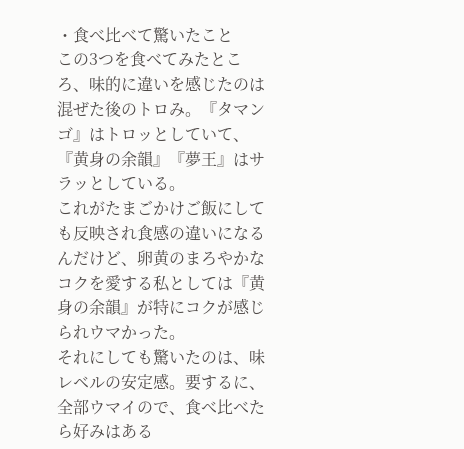・食べ比べて驚いたこと
この3つを食べてみたところ、味的に違いを感じたのは混ぜた後のトロみ。『タマンゴ』はトロッとしていて、『黄身の余韻』『夢王』はサラッとしている。
これがたまごかけご飯にしても反映され食感の違いになるんだけど、卵黄のまろやかなコクを愛する私としては『黄身の余韻』が特にコクが感じられウマかった。
それにしても驚いたのは、味レベルの安定感。要するに、全部ウマイので、食べ比べたら好みはある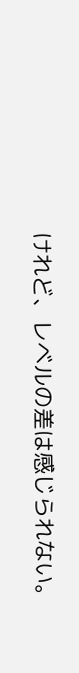けれど、レベルの差は感じられない。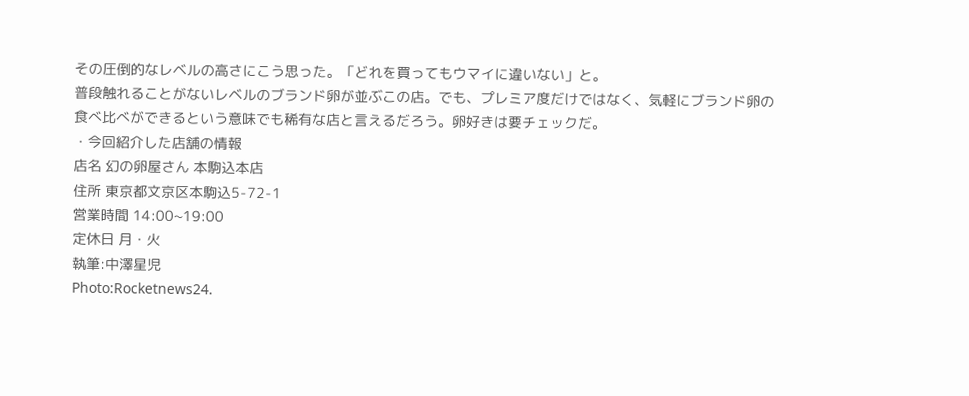その圧倒的なレベルの高さにこう思った。「どれを買ってもウマイに違いない」と。
普段触れることがないレベルのブランド卵が並ぶこの店。でも、プレミア度だけではなく、気軽にブランド卵の食べ比べができるという意味でも稀有な店と言えるだろう。卵好きは要チェックだ。
・今回紹介した店舗の情報
店名 幻の卵屋さん 本駒込本店
住所 東京都文京区本駒込5-72-1
営業時間 14:00~19:00
定休日 月・火
執筆:中澤星児
Photo:Rocketnews24.